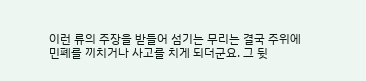이런 류의 주장을 받들어 섬기는 무리는 결국 주위에 민폐를 끼치거나 사고를 치게 되더군요. 그 뒷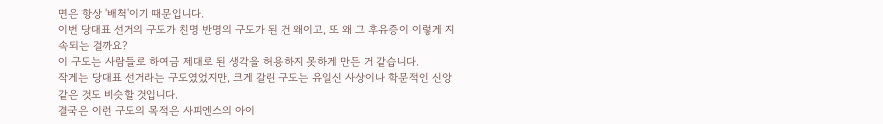면은 항상 '배척'이기 때문입니다.
이번 당대표 선거의 구도가 친명 반명의 구도가 된 건 왜이고, 또 왜 그 후유증이 이렇게 지속되는 걸까요?
이 구도는 사람들로 하여금 제대로 된 생각을 허용하지 못하게 만든 거 같습니다.
작게는 당대표 선거라는 구도였었지만, 크게 갈린 구도는 유일신 사상이나 학문적인 신앙 같은 것도 비슷할 것입니다.
결국은 이런 구도의 목적은 사피엔스의 아이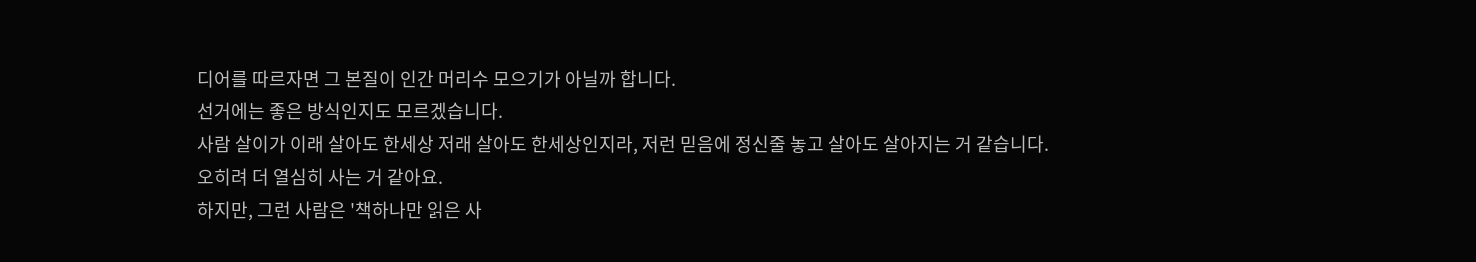디어를 따르자면 그 본질이 인간 머리수 모으기가 아닐까 합니다.
선거에는 좋은 방식인지도 모르겠습니다.
사람 살이가 이래 살아도 한세상 저래 살아도 한세상인지라, 저런 믿음에 정신줄 놓고 살아도 살아지는 거 같습니다.
오히려 더 열심히 사는 거 같아요.
하지만, 그런 사람은 '책하나만 읽은 사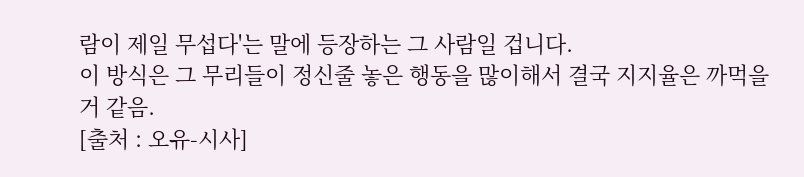람이 제일 무섭다'는 말에 등장하는 그 사람일 겁니다.
이 방식은 그 무리들이 정신줄 놓은 행동을 많이해서 결국 지지율은 까먹을 거 같음.
[출처 : 오유-시사]